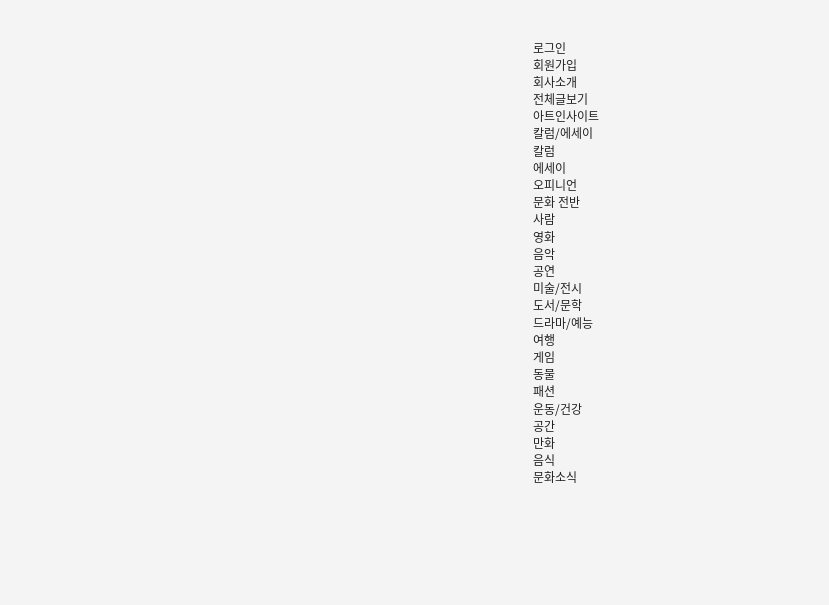로그인
회원가입
회사소개
전체글보기
아트인사이트
칼럼/에세이
칼럼
에세이
오피니언
문화 전반
사람
영화
음악
공연
미술/전시
도서/문학
드라마/예능
여행
게임
동물
패션
운동/건강
공간
만화
음식
문화소식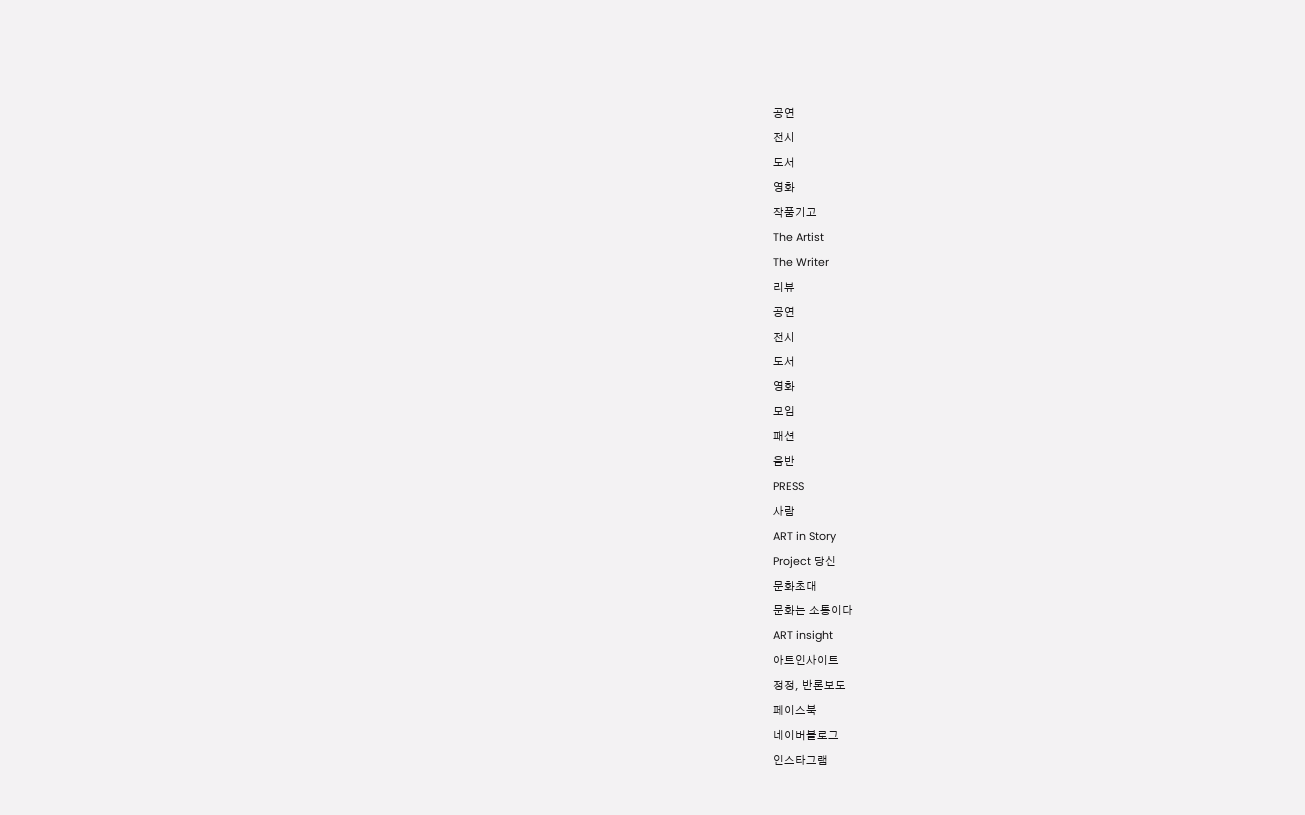공연
전시
도서
영화
작품기고
The Artist
The Writer
리뷰
공연
전시
도서
영화
모임
패션
음반
PRESS
사람
ART in Story
Project 당신
문화초대
문화는 소통이다
ART insight
아트인사이트
정정, 반론보도
페이스북
네이버블로그
인스타그램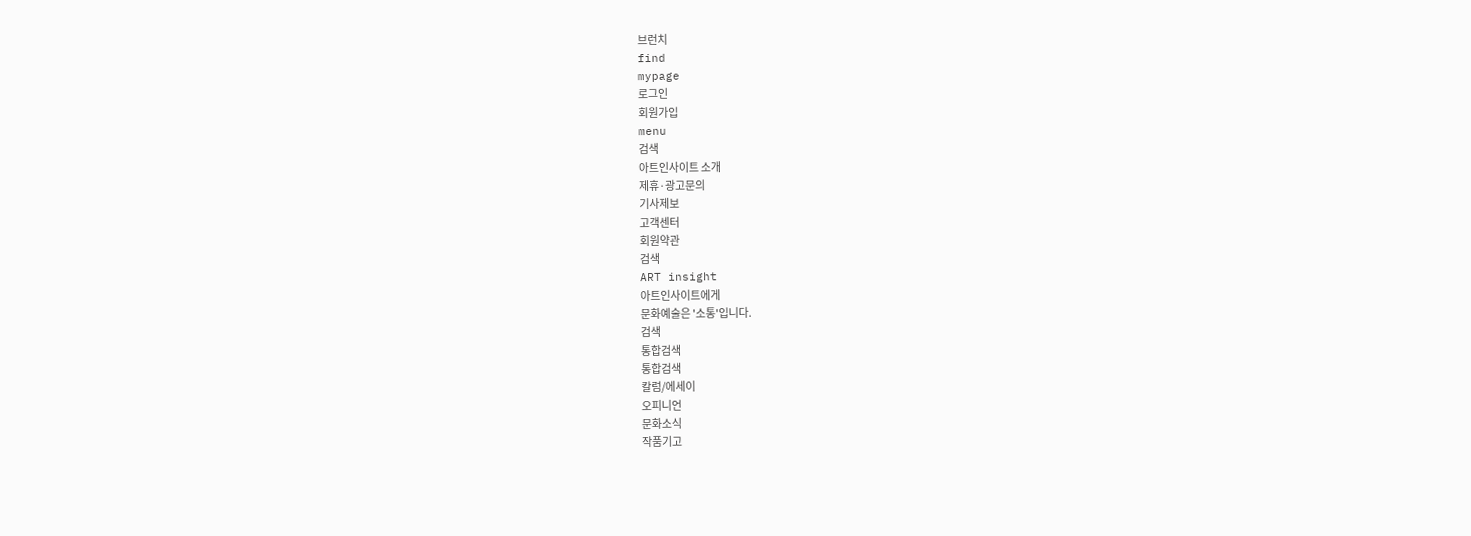브런치
find
mypage
로그인
회원가입
menu
검색
아트인사이트 소개
제휴·광고문의
기사제보
고객센터
회원약관
검색
ART insight
아트인사이트에게
문화예술은 '소통'입니다.
검색
통합검색
통합검색
칼럼/에세이
오피니언
문화소식
작품기고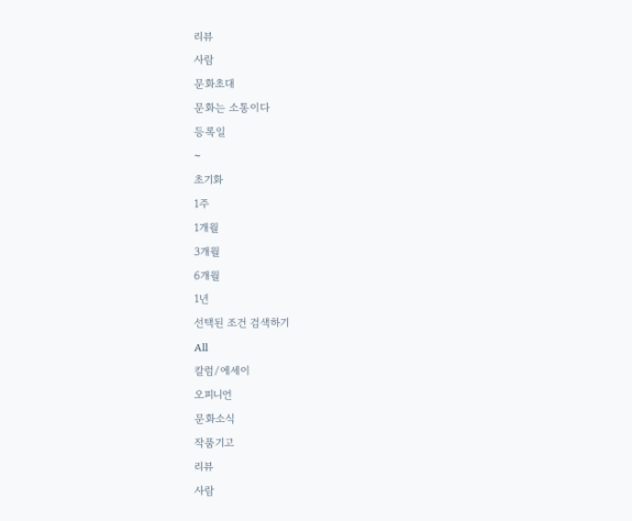리뷰
사람
문화초대
문화는 소통이다
등록일
~
초기화
1주
1개월
3개월
6개월
1년
선택된 조건 검색하기
All
칼럼/에세이
오피니언
문화소식
작품기고
리뷰
사람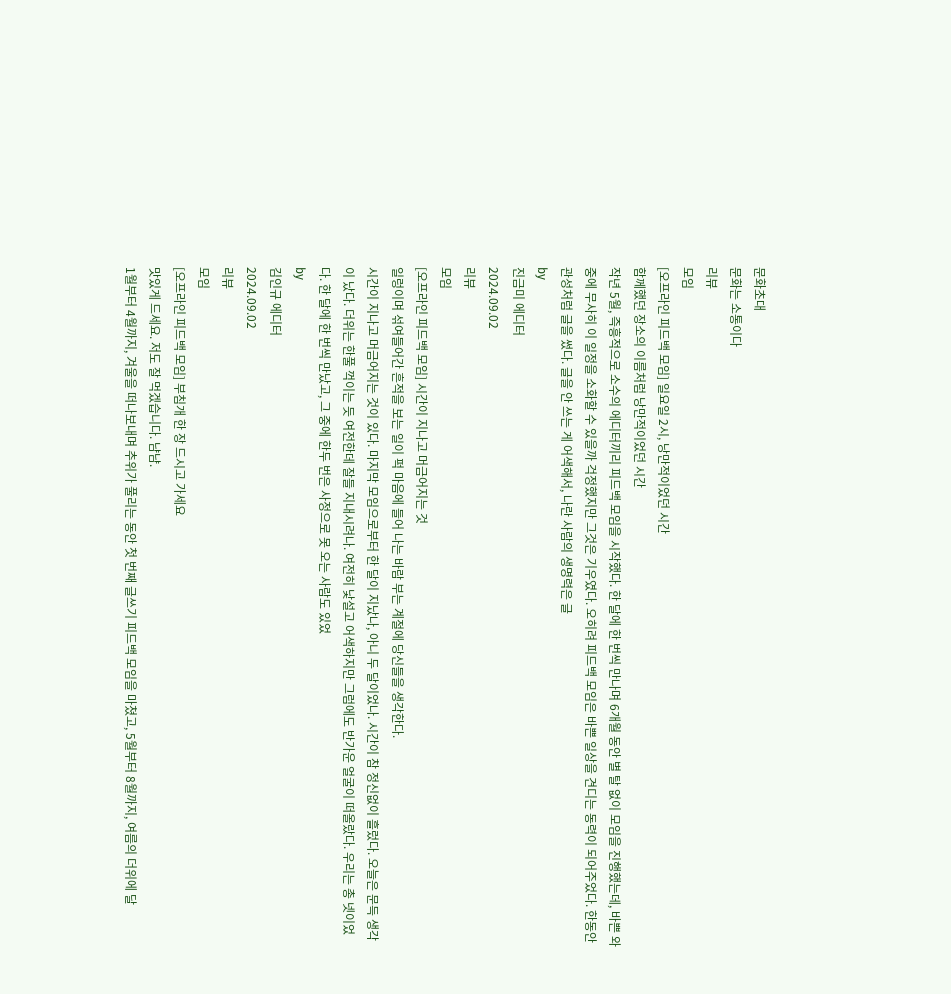문화초대
문화는 소통이다
리뷰
모임
[오프라인 피드백 모임] 일요일 2시, 낭만적이었던 시간
함께했던 장소의 이름처럼 낭만적이었던 시간
작년 5월, 즉흥적으로 소수의 에디터끼리 피드백 모임을 시작했다. 한 달에 한 번씩 만나며 6개월 동안 별 탈 없이 모임을 진행했는데, 바쁜 와중에 무사히 이 일정을 소화할 수 있을까 걱정했지만 그것은 기우였다. 오히려 피드백 모임은 바쁜 일상을 견디는 동력이 되어주었다. 한동안 관성처럼 글을 썼다. 글을 안 쓰는 게 어색해서, 나란 사람의 생명력은 글
by
진금미 에디터
2024.09.02
리뷰
모임
[오프라인 피드백 모임] 시간이 지나고 머금어지는 것
일렁이며 섞여들어간 흔적을 보는 일이 퍽 마음에 들어 나는 바람 부는 계절에 당신들을 생각한다.
시간이 지나고 머금어지는 것이 있다. 마지막 모임으로부터 한 달이 지났나, 아니 두 달이었나. 시간이 참 정신없이 흘렀다. 오늘은 문득 생각이 났다. 더위는 한풀 꺽이는 듯 여전한데 잘들 지내시려나. 여전히 낯설고 어색하지만 그럼에도 반가운 얼굴이 떠올랐다. 우리는 총 넷이었다. 한 달에 한 번씩 만났고, 그 중에 한두 번은 사정으로 못 오는 사람도 있었
by
김인규 에디터
2024.09.02
리뷰
모임
[오프라인 피드백 모임] 부침개 한 장 드시고 가세요
맛있게 드세요. 저도 잘 먹겠습니다. 냠냠.
1월부터 4월까지, 겨울을 떠나보내며 추위가 풀리는 동안 첫 번째 글쓰기 피드백 모임을 마쳤고, 5월부터 8월까지, 여름의 더위에 달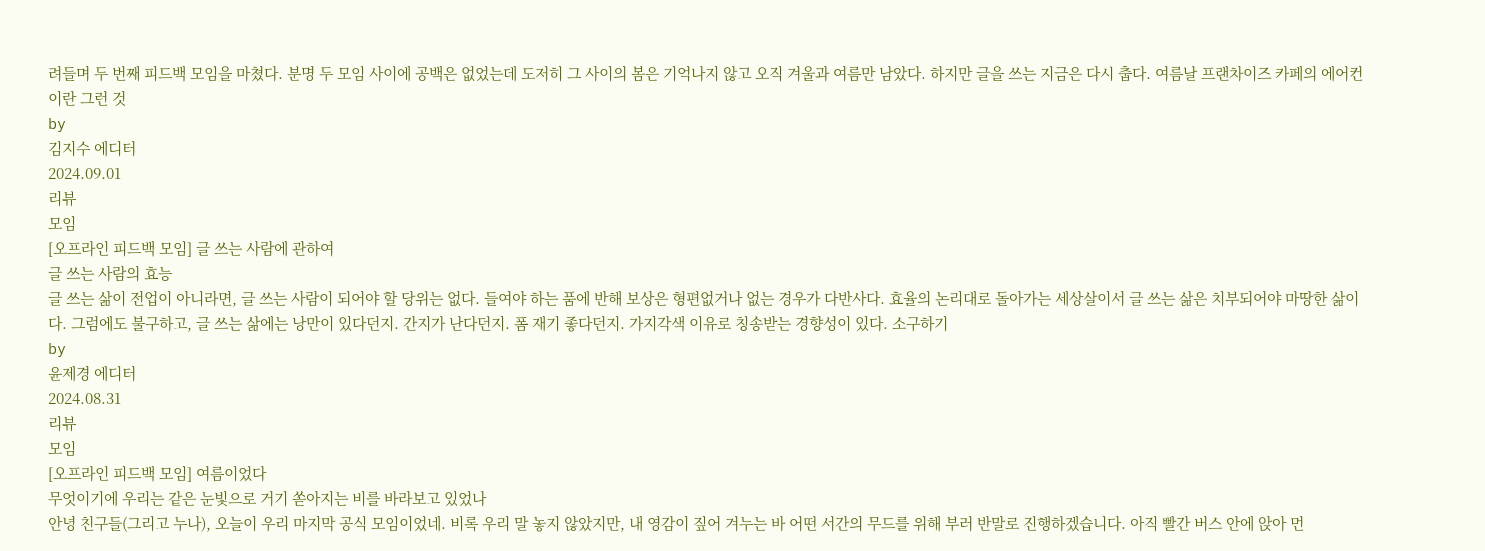려들며 두 번째 피드백 모임을 마쳤다. 분명 두 모임 사이에 공백은 없었는데 도저히 그 사이의 봄은 기억나지 않고 오직 겨울과 여름만 남았다. 하지만 글을 쓰는 지금은 다시 춥다. 여름날 프랜차이즈 카페의 에어컨이란 그런 것
by
김지수 에디터
2024.09.01
리뷰
모임
[오프라인 피드백 모임] 글 쓰는 사람에 관하여
글 쓰는 사람의 효능
글 쓰는 삶이 전업이 아니라면, 글 쓰는 사람이 되어야 할 당위는 없다. 들여야 하는 품에 반해 보상은 형편없거나 없는 경우가 다반사다. 효율의 논리대로 돌아가는 세상살이서 글 쓰는 삶은 치부되어야 마땅한 삶이다. 그럼에도 불구하고, 글 쓰는 삶에는 낭만이 있다던지. 간지가 난다던지. 폼 재기 좋다던지. 가지각색 이유로 칭송받는 경향성이 있다. 소구하기
by
윤제경 에디터
2024.08.31
리뷰
모임
[오프라인 피드백 모임] 여름이었다
무엇이기에 우리는 같은 눈빛으로 거기 쏟아지는 비를 바라보고 있었나
안녕 친구들(그리고 누나), 오늘이 우리 마지막 공식 모임이었네. 비록 우리 말 놓지 않았지만, 내 영감이 짚어 겨누는 바 어떤 서간의 무드를 위해 부러 반말로 진행하겠습니다. 아직 빨간 버스 안에 앉아 먼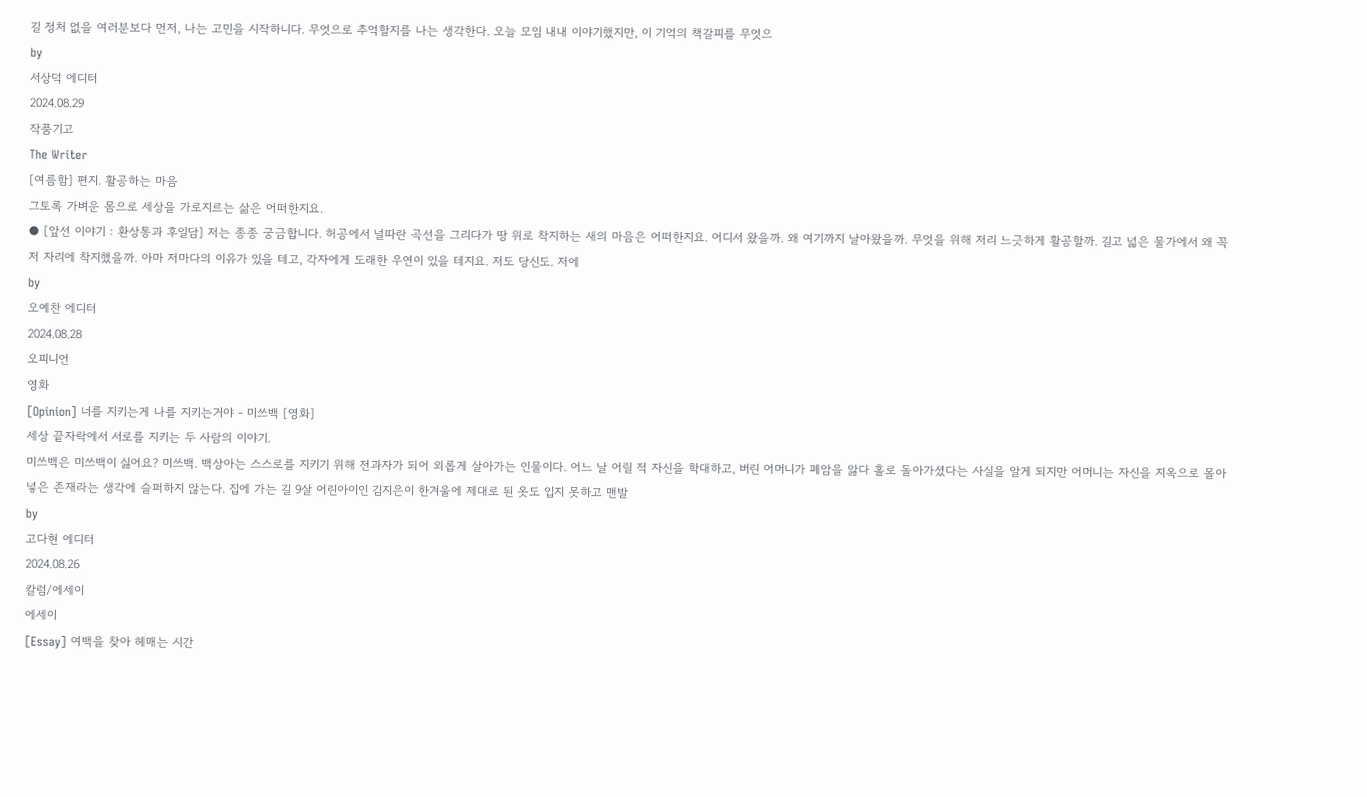길 정처 없을 여러분보다 먼저, 나는 고민을 시작하니다. 무엇으로 추억할지를 나는 생각한다. 오늘 모임 내내 이야기했지만, 이 기억의 책갈피를 무엇으
by
서상덕 에디터
2024.08.29
작품기고
The Writer
[여름함] 편지. 활공하는 마음
그토록 가벼운 몸으로 세상을 가로지르는 삶은 어떠한지요.
● [앞선 이야기 : 환상통과 후일담] 저는 종종 궁금합니다. 허공에서 널따란 곡선을 그리다가 땅 위로 착지하는 새의 마음은 어떠한지요. 어디서 왔을까. 왜 여기까지 날아왔을까. 무엇을 위해 저리 느긋하게 활공할까. 길고 넓은 물가에서 왜 꼭 저 자리에 착지했을까. 아마 저마다의 이유가 있을 테고, 각자에게 도래한 우연이 있을 테지요. 저도 당신도. 저에
by
오예찬 에디터
2024.08.28
오피니언
영화
[Opinion] 너를 지키는게 나를 지키는거야 - 미쓰백 [영화]
세상 끝자락에서 서로를 지키는 두 사람의 이야기.
미쓰백은 미쓰백이 싫어요? 미쓰백. 백상아는 스스로를 지키기 위해 전과자가 되어 외롭게 살아가는 인물이다. 어느 날 어릴 적 자신을 학대하고, 버린 어머니가 폐암을 앓다 홀로 돌아가셨다는 사실을 알게 되지만 어머니는 자신을 지옥으로 몰아넣은 존재라는 생각에 슬퍼하지 않는다. 집에 가는 길 9살 어린아이인 김지은이 한겨울에 제대로 된 옷도 입지 못하고 맨발
by
고다현 에디터
2024.08.26
칼럼/에세이
에세이
[Essay] 여백을 찾아 헤매는 시간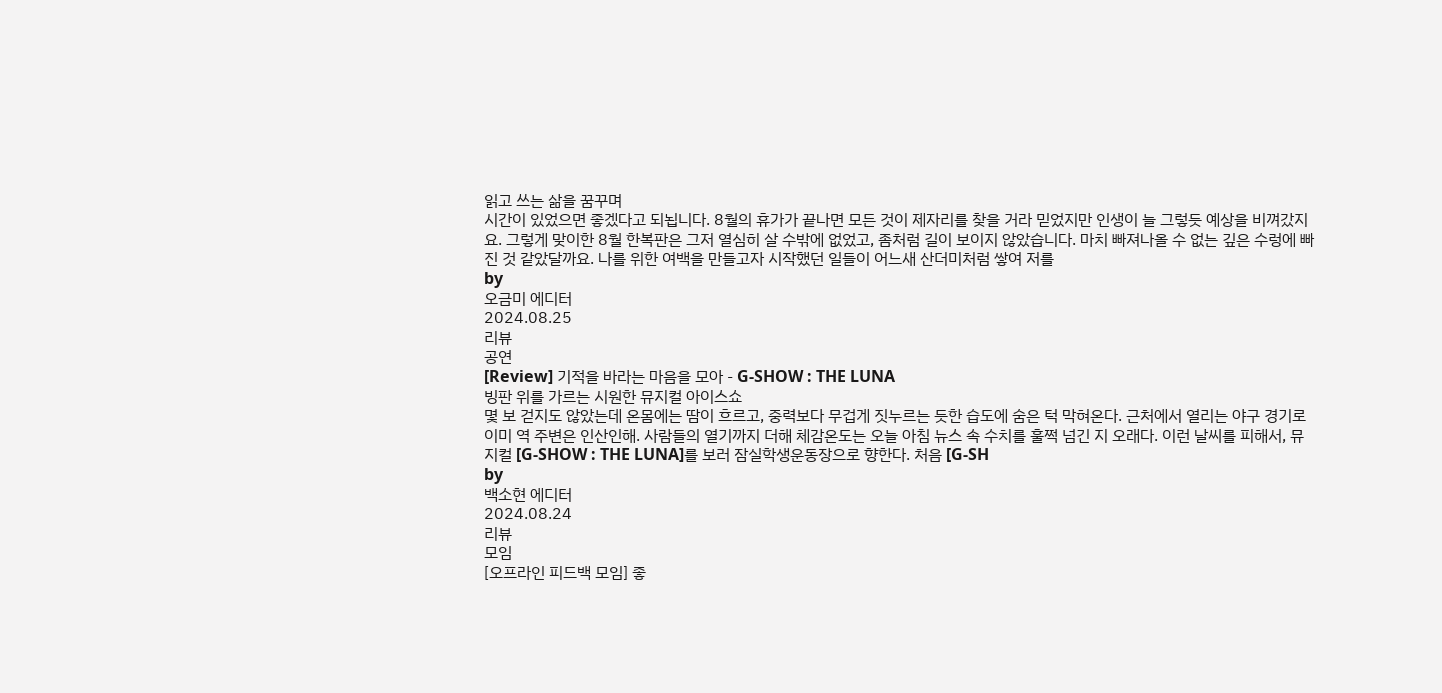읽고 쓰는 삶을 꿈꾸며
시간이 있었으면 좋겠다고 되뇝니다. 8월의 휴가가 끝나면 모든 것이 제자리를 찾을 거라 믿었지만 인생이 늘 그렇듯 예상을 비껴갔지요. 그렇게 맞이한 8월 한복판은 그저 열심히 살 수밖에 없었고, 좀처럼 길이 보이지 않았습니다. 마치 빠져나올 수 없는 깊은 수렁에 빠진 것 같았달까요. 나를 위한 여백을 만들고자 시작했던 일들이 어느새 산더미처럼 쌓여 저를
by
오금미 에디터
2024.08.25
리뷰
공연
[Review] 기적을 바라는 마음을 모아 - G-SHOW : THE LUNA
빙판 위를 가르는 시원한 뮤지컬 아이스쇼
몇 보 걷지도 않았는데 온몸에는 땀이 흐르고, 중력보다 무겁게 짓누르는 듯한 습도에 숨은 턱 막혀온다. 근처에서 열리는 야구 경기로 이미 역 주변은 인산인해. 사람들의 열기까지 더해 체감온도는 오늘 아침 뉴스 속 수치를 훌쩍 넘긴 지 오래다. 이런 날씨를 피해서, 뮤지컬 [G-SHOW : THE LUNA]를 보러 잠실학생운동장으로 향한다. 처음 [G-SH
by
백소현 에디터
2024.08.24
리뷰
모임
[오프라인 피드백 모임] 좋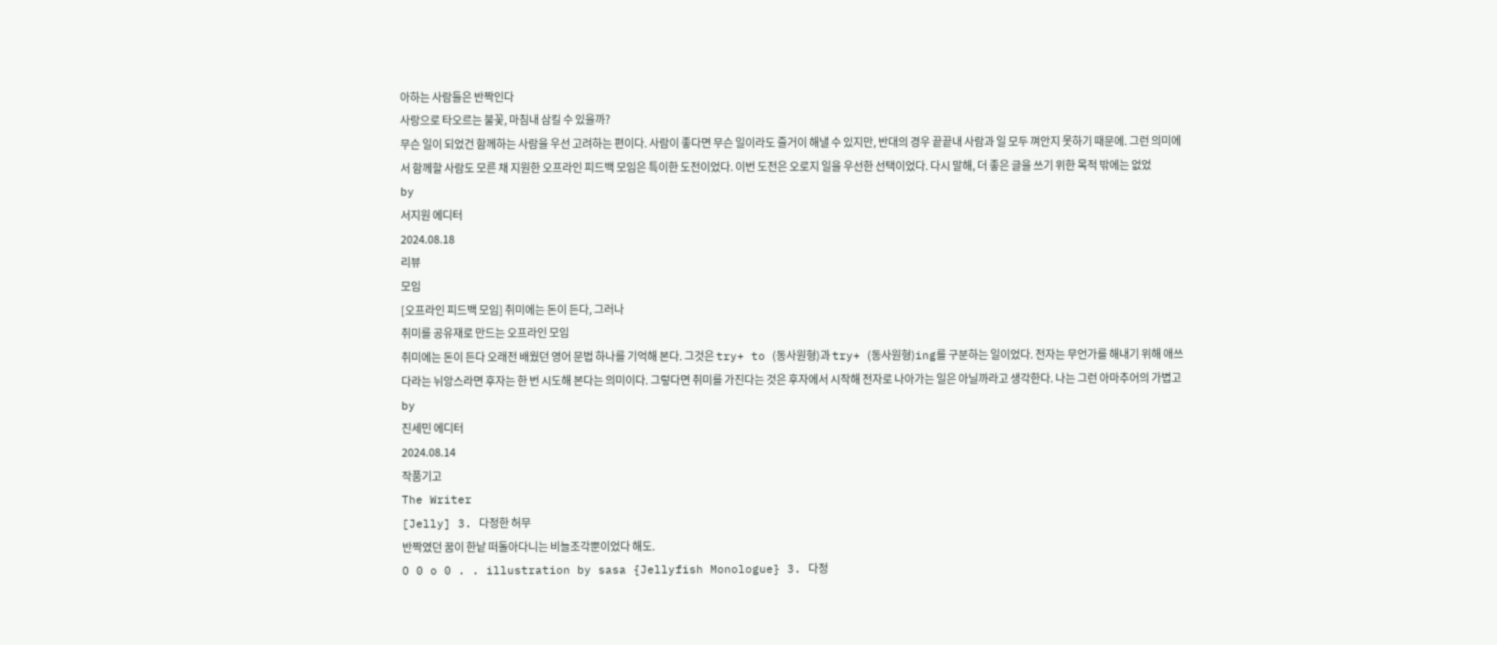아하는 사람들은 반짝인다
사랑으로 타오르는 불꽃, 마침내 삼킬 수 있을까?
무슨 일이 되었건 함께하는 사람을 우선 고려하는 편이다. 사람이 좋다면 무슨 일이라도 즐거이 해낼 수 있지만, 반대의 경우 끝끝내 사람과 일 모두 껴안지 못하기 때문에. 그런 의미에서 함께할 사람도 모른 채 지원한 오프라인 피드백 모임은 특이한 도전이었다. 이번 도전은 오로지 일을 우선한 선택이었다. 다시 말해, 더 좋은 글을 쓰기 위한 목적 밖에는 없었
by
서지원 에디터
2024.08.18
리뷰
모임
[오프라인 피드백 모임] 취미에는 돈이 든다, 그러나
취미를 공유재로 만드는 오프라인 모임
취미에는 돈이 든다 오래전 배웠던 영어 문법 하나를 기억해 본다. 그것은 try+ to (동사원형)과 try+ (동사원형)ing를 구분하는 일이었다. 전자는 무언가를 해내기 위해 애쓰다라는 뉘앙스라면 후자는 한 번 시도해 본다는 의미이다. 그렇다면 취미를 가진다는 것은 후자에서 시작해 전자로 나아가는 일은 아닐까라고 생각한다. 나는 그런 아마추어의 가볍고
by
진세민 에디터
2024.08.14
작품기고
The Writer
[Jelly] 3. 다정한 허무
반짝였던 꿈이 한낱 떠돌아다니는 비늘조각뿐이었다 해도.
O 0 o 0 . . illustration by sasa {Jellyfish Monologue} 3. 다정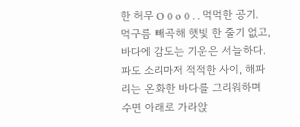한 허무 O 0 o 0 . . 먹먹한 공기. 먹구름 빼곡해 햇빛 한 줄기 없고, 바다에 감도는 기운은 서늘하다. 파도 소리마저 적적한 사이, 해파리는 온화한 바다를 그리워하며 수면 아래로 가라앉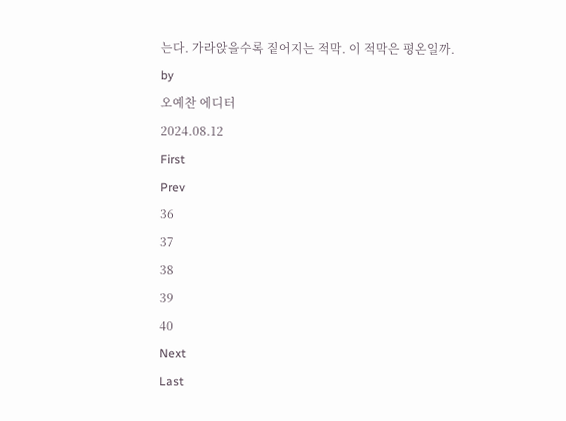는다. 가라앉을수록 짙어지는 적막. 이 적막은 평온일까.
by
오예찬 에디터
2024.08.12
First
Prev
36
37
38
39
40
Next
Last